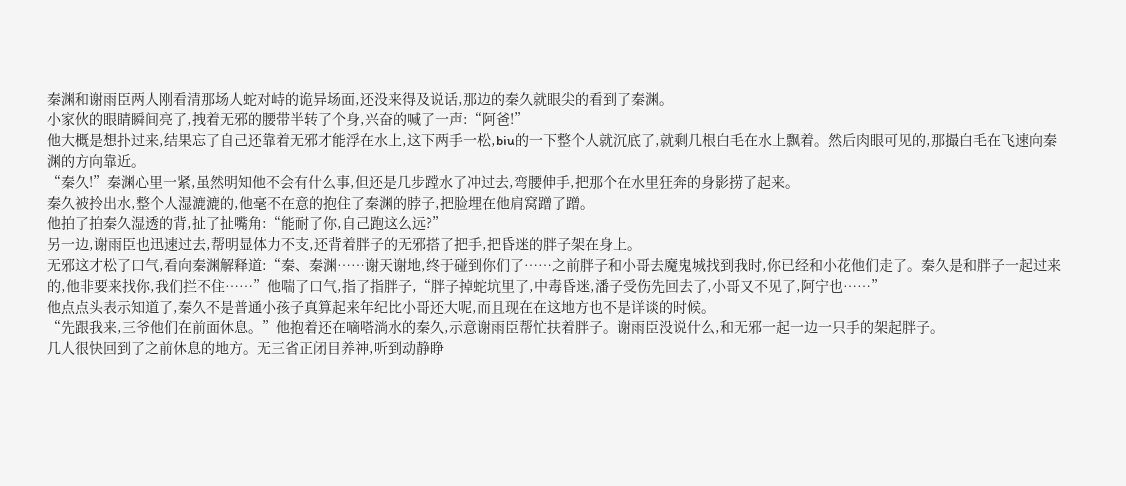秦渊和谢雨臣两人刚看清那场人蛇对峙的诡异场面,还没来得及说话,那边的秦久就眼尖的看到了秦渊。
小家伙的眼睛瞬间亮了,拽着无邪的腰带半转了个身,兴奋的喊了一声:“阿爸!”
他大概是想扑过来,结果忘了自己还靠着无邪才能浮在水上,这下两手一松,biu的一下整个人就沉底了,就剩几根白毛在水上飘着。然后肉眼可见的,那撮白毛在飞速向秦渊的方向靠近。
“秦久!”秦渊心里一紧,虽然明知他不会有什么事,但还是几步蹚水了冲过去,弯腰伸手,把那个在水里狂奔的身影捞了起来。
秦久被拎出水,整个人湿漉漉的,他毫不在意的抱住了秦渊的脖子,把脸埋在他肩窝蹭了蹭。
他拍了拍秦久湿透的背,扯了扯嘴角:“能耐了你,自己跑这么远?”
另一边,谢雨臣也迅速过去,帮明显体力不支,还背着胖子的无邪搭了把手,把昏迷的胖子架在身上。
无邪这才松了口气,看向秦渊解释道:“秦、秦渊……谢天谢地,终于碰到你们了……之前胖子和小哥去魔鬼城找到我时,你已经和小花他们走了。秦久是和胖子一起过来的,他非要来找你,我们拦不住……”他喘了口气,指了指胖子,“胖子掉蛇坑里了,中毒昏迷,潘子受伤先回去了,小哥又不见了,阿宁也……”
他点点头表示知道了,秦久不是普通小孩子真算起来年纪比小哥还大呢,而且现在在这地方也不是详谈的时候。
“先跟我来,三爷他们在前面休息。”他抱着还在嘀嗒淌水的秦久,示意谢雨臣帮忙扶着胖子。谢雨臣没说什么,和无邪一起一边一只手的架起胖子。
几人很快回到了之前休息的地方。无三省正闭目养神,听到动静睁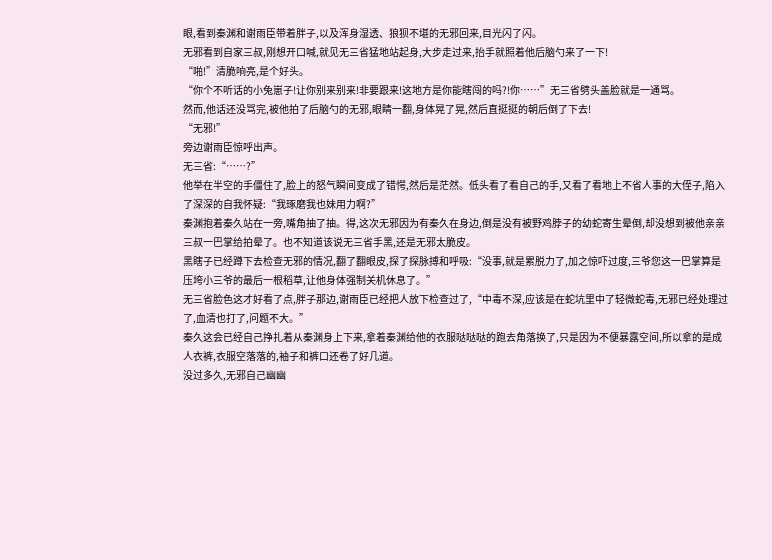眼,看到秦渊和谢雨臣带着胖子,以及浑身湿透、狼狈不堪的无邪回来,目光闪了闪。
无邪看到自家三叔,刚想开口喊,就见无三省猛地站起身,大步走过来,抬手就照着他后脑勺来了一下!
“啪!”清脆响亮,是个好头。
“你个不听话的小兔崽子!让你别来别来!非要跟来!这地方是你能瞎闯的吗?!你……”无三省劈头盖脸就是一通骂。
然而,他话还没骂完,被他拍了后脑勺的无邪,眼睛一翻,身体晃了晃,然后直挺挺的朝后倒了下去!
“无邪!”
旁边谢雨臣惊呼出声。
无三省:“……?”
他举在半空的手僵住了,脸上的怒气瞬间变成了错愕,然后是茫然。低头看了看自己的手,又看了看地上不省人事的大侄子,陷入了深深的自我怀疑:“我琢磨我也妹用力啊?”
秦渊抱着秦久站在一旁,嘴角抽了抽。得,这次无邪因为有秦久在身边,倒是没有被野鸡脖子的幼蛇寄生晕倒,却没想到被他亲亲三叔一巴掌给拍晕了。也不知道该说无三省手黑,还是无邪太脆皮。
黑瞎子已经蹲下去检查无邪的情况,翻了翻眼皮,探了探脉搏和呼吸:“没事,就是累脱力了,加之惊吓过度,三爷您这一巴掌算是压垮小三爷的最后一根稻草,让他身体强制关机休息了。”
无三省脸色这才好看了点,胖子那边,谢雨臣已经把人放下检查过了,“中毒不深,应该是在蛇坑里中了轻微蛇毒,无邪已经处理过了,血清也打了,问题不大。”
秦久这会已经自己挣扎着从秦渊身上下来,拿着秦渊给他的衣服哒哒哒的跑去角落换了,只是因为不便暴露空间,所以拿的是成人衣裤,衣服空落落的,袖子和裤口还卷了好几道。
没过多久,无邪自己幽幽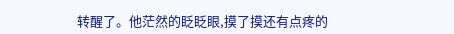转醒了。他茫然的眨眨眼,摸了摸还有点疼的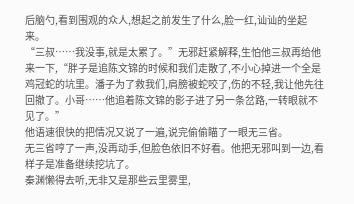后脑勺,看到围观的众人,想起之前发生了什么,脸一红,讪讪的坐起来。
“三叔……我没事,就是太累了。”无邪赶紧解释,生怕他三叔再给他来一下,“胖子是追陈文锦的时候和我们走散了,不小心掉进一个全是鸡冠蛇的坑里。潘子为了救我们,肩膀被蛇咬了,伤的不轻,我让他先往回撤了。小哥……他追着陈文锦的影子进了另一条岔路,一转眼就不见了。”
他语速很快的把情况又说了一遍,说完偷偷瞄了一眼无三省。
无三省哼了一声,没再动手,但脸色依旧不好看。他把无邪叫到一边,看样子是准备继续挖坑了。
秦渊懒得去听,无非又是那些云里雾里,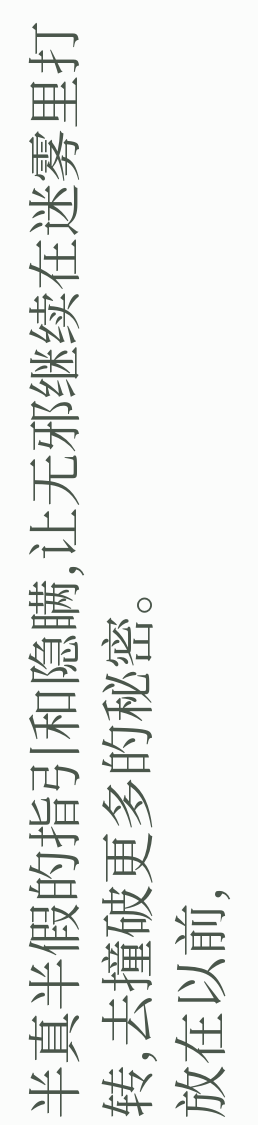半真半假的指引和隐瞒,让无邪继续在迷雾里打转,去撞破更多的秘密。
放在以前,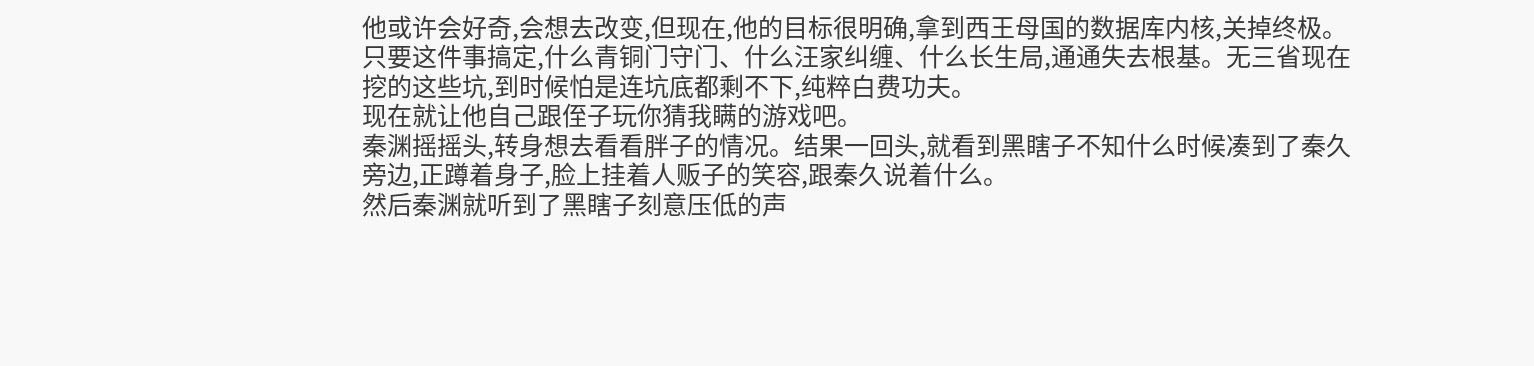他或许会好奇,会想去改变,但现在,他的目标很明确,拿到西王母国的数据库内核,关掉终极。只要这件事搞定,什么青铜门守门、什么汪家纠缠、什么长生局,通通失去根基。无三省现在挖的这些坑,到时候怕是连坑底都剩不下,纯粹白费功夫。
现在就让他自己跟侄子玩你猜我瞒的游戏吧。
秦渊摇摇头,转身想去看看胖子的情况。结果一回头,就看到黑瞎子不知什么时候凑到了秦久旁边,正蹲着身子,脸上挂着人贩子的笑容,跟秦久说着什么。
然后秦渊就听到了黑瞎子刻意压低的声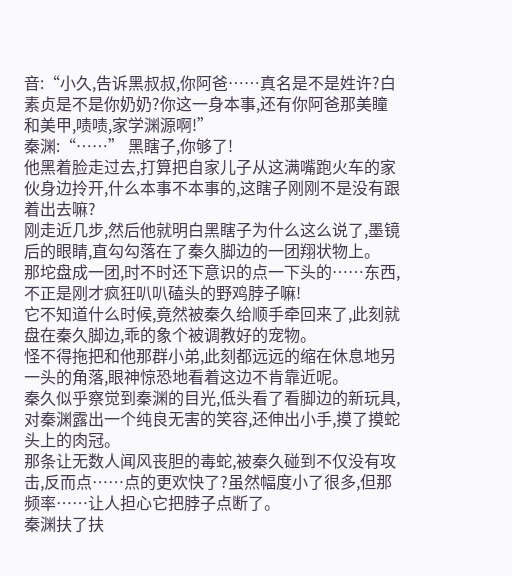音:“小久,告诉黑叔叔,你阿爸……真名是不是姓许?白素贞是不是你奶奶?你这一身本事,还有你阿爸那美瞳和美甲,啧啧,家学渊源啊!”
秦渊:“……” 黑瞎子,你够了!
他黑着脸走过去,打算把自家儿子从这满嘴跑火车的家伙身边拎开,什么本事不本事的,这瞎子刚刚不是没有跟着出去嘛?
刚走近几步,然后他就明白黑瞎子为什么这么说了,墨镜后的眼睛,直勾勾落在了秦久脚边的一团翔状物上。
那坨盘成一团,时不时还下意识的点一下头的……东西,不正是刚才疯狂叭叭磕头的野鸡脖子嘛!
它不知道什么时候,竟然被秦久给顺手牵回来了,此刻就盘在秦久脚边,乖的象个被调教好的宠物。
怪不得拖把和他那群小弟,此刻都远远的缩在休息地另一头的角落,眼神惊恐地看着这边不肯靠近呢。
秦久似乎察觉到秦渊的目光,低头看了看脚边的新玩具,对秦渊露出一个纯良无害的笑容,还伸出小手,摸了摸蛇头上的肉冠。
那条让无数人闻风丧胆的毒蛇,被秦久碰到不仅没有攻击,反而点……点的更欢快了?虽然幅度小了很多,但那频率……让人担心它把脖子点断了。
秦渊扶了扶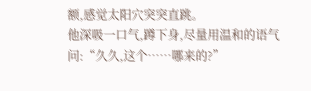额,感觉太阳穴突突直跳。
他深吸一口气,蹲下身,尽量用温和的语气问:“久久,这个……哪来的?”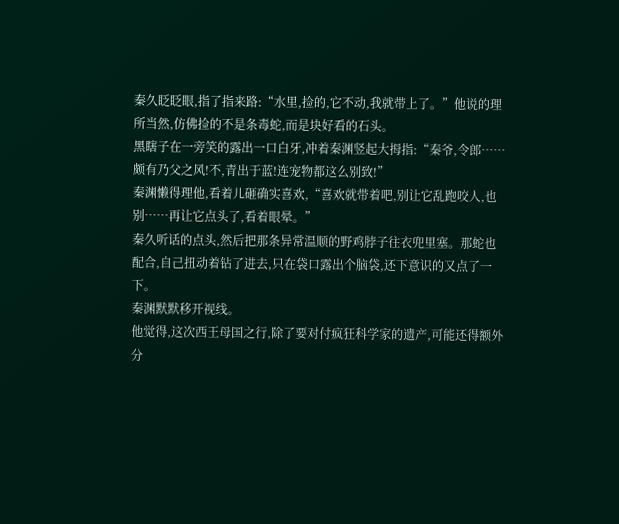秦久眨眨眼,指了指来路:“水里,捡的,它不动,我就带上了。”他说的理所当然,仿佛捡的不是条毒蛇,而是块好看的石头。
黑瞎子在一旁笑的露出一口白牙,冲着秦渊竖起大拇指:“秦爷,令郎……颇有乃父之风!不,青出于蓝!连宠物都这么别致!”
秦渊懒得理他,看着儿砸确实喜欢,“喜欢就带着吧,别让它乱跑咬人,也别……再让它点头了,看着眼晕。”
秦久听话的点头,然后把那条异常温顺的野鸡脖子往衣兜里塞。那蛇也配合,自己扭动着钻了进去,只在袋口露出个脑袋,还下意识的又点了一下。
秦渊默默移开视线。
他觉得,这次西王母国之行,除了要对付疯狂科学家的遗产,可能还得额外分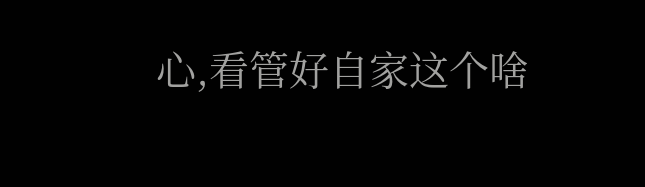心,看管好自家这个啥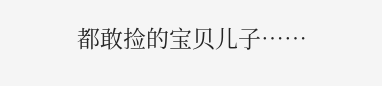都敢捡的宝贝儿子……